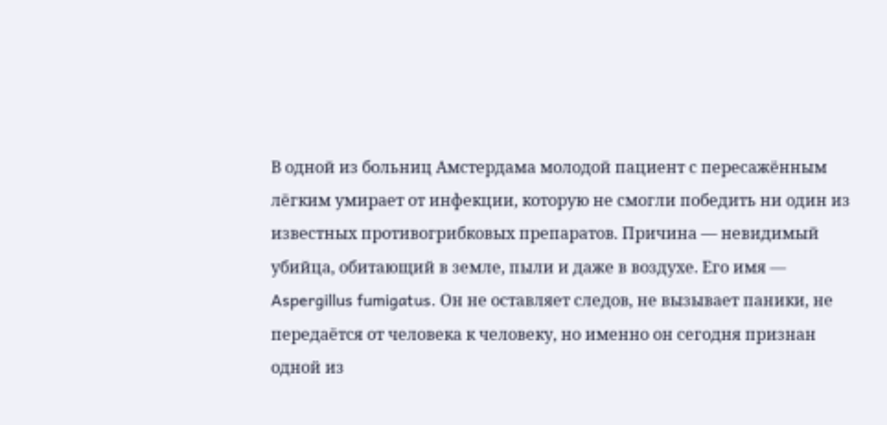В одной из больниц Амстердама молодой пациент с пересажённым лёгким умирает от инфекции, которую не смогли победить ни один из известных противогрибковых препаратов. Причина — невидимый убийца, обитающий в земле, пыли и даже в воздухе. Его имя — Aspergillus fumigatus. Он не оставляет следов, не вызывает паники, не передаётся от человека к человеку, но именно он сегодня признан одной из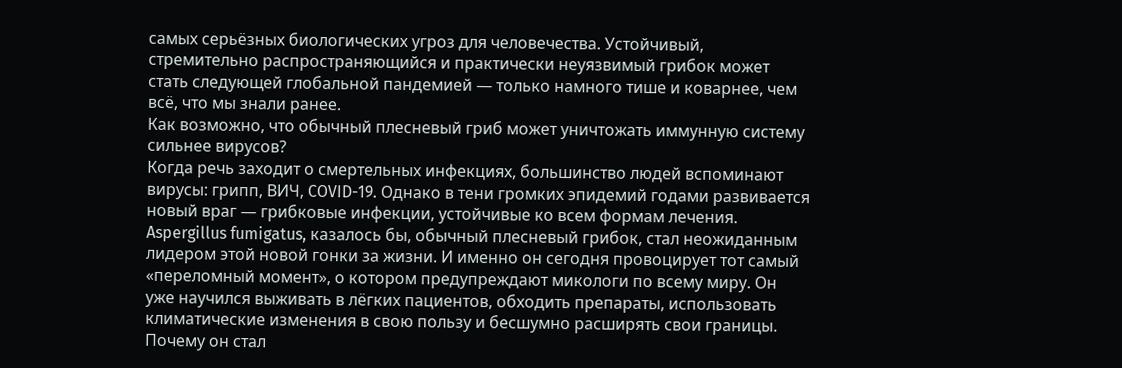самых серьёзных биологических угроз для человечества. Устойчивый, стремительно распространяющийся и практически неуязвимый грибок может стать следующей глобальной пандемией — только намного тише и коварнее, чем всё, что мы знали ранее.
Как возможно, что обычный плесневый гриб может уничтожать иммунную систему сильнее вирусов?
Когда речь заходит о смертельных инфекциях, большинство людей вспоминают вирусы: грипп, ВИЧ, COVID-19. Однако в тени громких эпидемий годами развивается новый враг — грибковые инфекции, устойчивые ко всем формам лечения. Aspergillus fumigatus, казалось бы, обычный плесневый грибок, стал неожиданным лидером этой новой гонки за жизни. И именно он сегодня провоцирует тот самый «переломный момент», о котором предупреждают микологи по всему миру. Он уже научился выживать в лёгких пациентов, обходить препараты, использовать климатические изменения в свою пользу и бесшумно расширять свои границы.
Почему он стал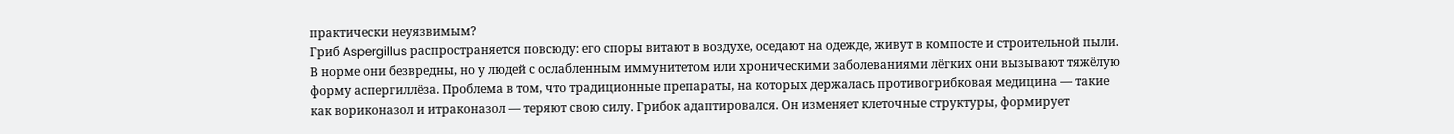практически неуязвимым?
Гриб Aspergillus распространяется повсюду: его споры витают в воздухе, оседают на одежде, живут в компосте и строительной пыли. В норме они безвредны, но у людей с ослабленным иммунитетом или хроническими заболеваниями лёгких они вызывают тяжёлую форму аспергиллёза. Проблема в том, что традиционные препараты, на которых держалась противогрибковая медицина — такие как вориконазол и итраконазол — теряют свою силу. Грибок адаптировался. Он изменяет клеточные структуры, формирует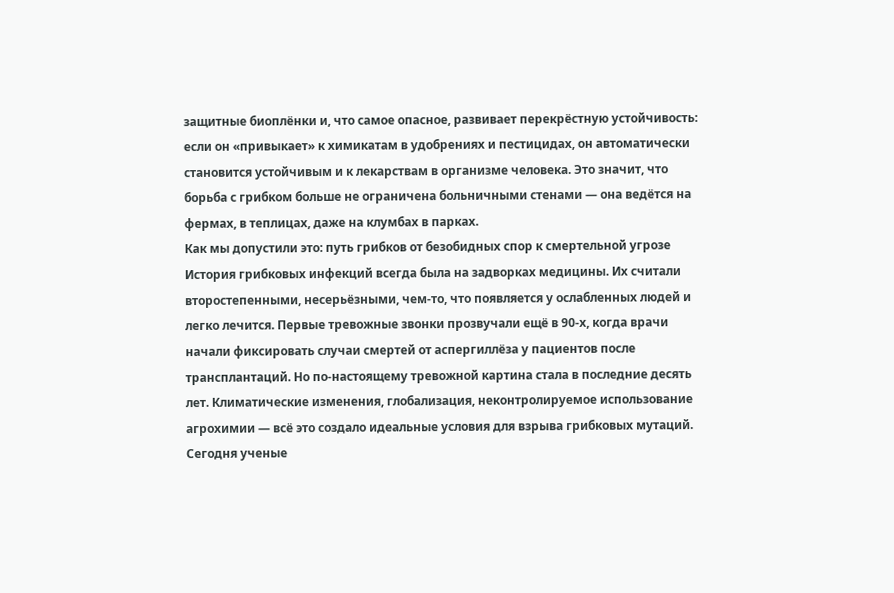защитные биоплёнки и, что самое опасное, развивает перекрёстную устойчивость: если он «привыкает» к химикатам в удобрениях и пестицидах, он автоматически становится устойчивым и к лекарствам в организме человека. Это значит, что борьба с грибком больше не ограничена больничными стенами — она ведётся на фермах, в теплицах, даже на клумбах в парках.
Как мы допустили это: путь грибков от безобидных спор к смертельной угрозе
История грибковых инфекций всегда была на задворках медицины. Их считали второстепенными, несерьёзными, чем-то, что появляется у ослабленных людей и легко лечится. Первые тревожные звонки прозвучали ещё в 90-х, когда врачи начали фиксировать случаи смертей от аспергиллёза у пациентов после трансплантаций. Но по-настоящему тревожной картина стала в последние десять лет. Климатические изменения, глобализация, неконтролируемое использование агрохимии — всё это создало идеальные условия для взрыва грибковых мутаций. Сегодня ученые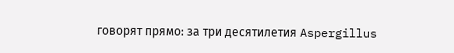говорят прямо: за три десятилетия Aspergillus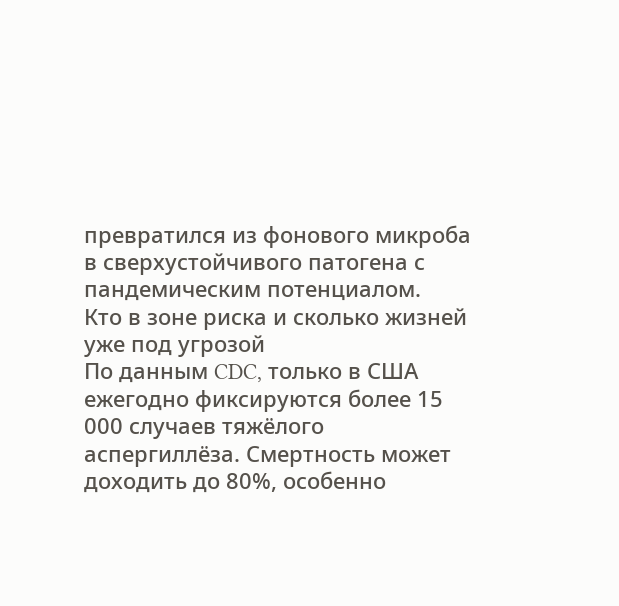превратился из фонового микроба в сверхустойчивого патогена с пандемическим потенциалом.
Кто в зоне риска и сколько жизней уже под угрозой
По данным CDC, только в США ежегодно фиксируются более 15 000 случаев тяжёлого аспергиллёза. Смертность может доходить до 80%, особенно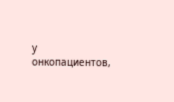у онкопациентов,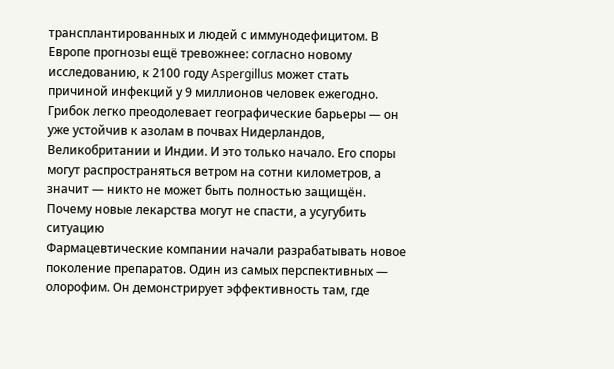трансплантированных и людей с иммунодефицитом. В Европе прогнозы ещё тревожнее: согласно новому исследованию, к 2100 году Aspergillus может стать причиной инфекций у 9 миллионов человек ежегодно. Грибок легко преодолевает географические барьеры — он уже устойчив к азолам в почвах Нидерландов, Великобритании и Индии. И это только начало. Его споры могут распространяться ветром на сотни километров, а значит — никто не может быть полностью защищён.
Почему новые лекарства могут не спасти, а усугубить ситуацию
Фармацевтические компании начали разрабатывать новое поколение препаратов. Один из самых перспективных — олорофим. Он демонстрирует эффективность там, где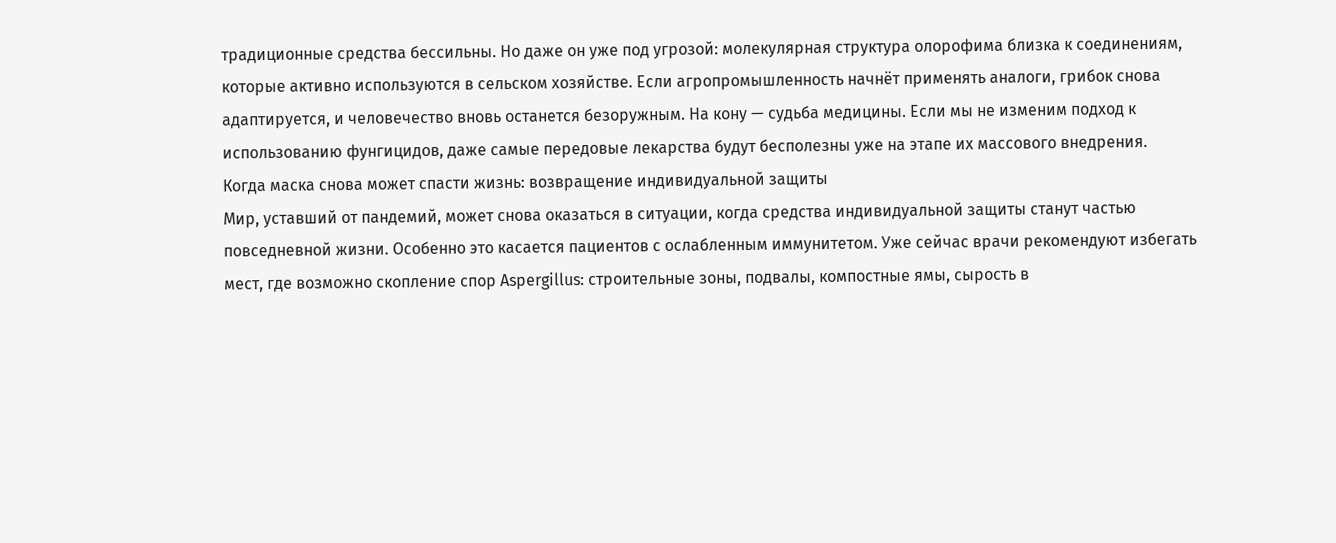традиционные средства бессильны. Но даже он уже под угрозой: молекулярная структура олорофима близка к соединениям, которые активно используются в сельском хозяйстве. Если агропромышленность начнёт применять аналоги, грибок снова адаптируется, и человечество вновь останется безоружным. На кону — судьба медицины. Если мы не изменим подход к использованию фунгицидов, даже самые передовые лекарства будут бесполезны уже на этапе их массового внедрения.
Когда маска снова может спасти жизнь: возвращение индивидуальной защиты
Мир, уставший от пандемий, может снова оказаться в ситуации, когда средства индивидуальной защиты станут частью повседневной жизни. Особенно это касается пациентов с ослабленным иммунитетом. Уже сейчас врачи рекомендуют избегать мест, где возможно скопление спор Aspergillus: строительные зоны, подвалы, компостные ямы, сырость в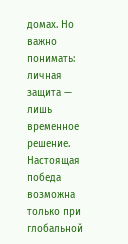домах. Но важно понимать: личная защита — лишь временное решение. Настоящая победа возможна только при глобальной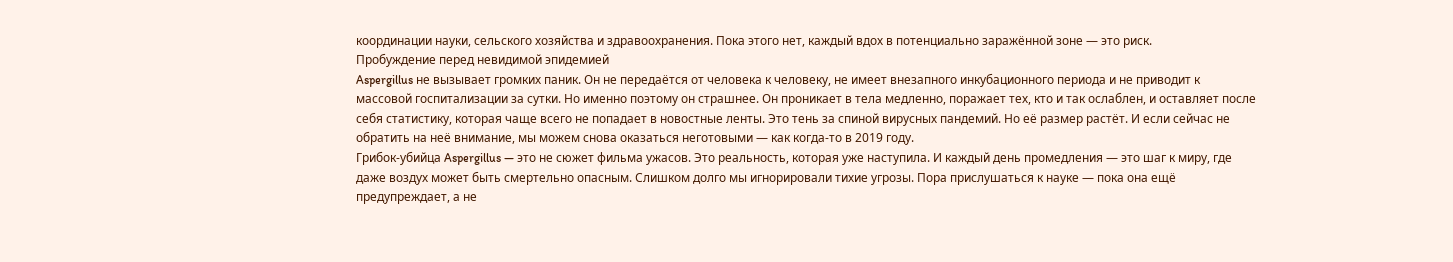координации науки, сельского хозяйства и здравоохранения. Пока этого нет, каждый вдох в потенциально заражённой зоне — это риск.
Пробуждение перед невидимой эпидемией
Aspergillus не вызывает громких паник. Он не передаётся от человека к человеку, не имеет внезапного инкубационного периода и не приводит к массовой госпитализации за сутки. Но именно поэтому он страшнее. Он проникает в тела медленно, поражает тех, кто и так ослаблен, и оставляет после себя статистику, которая чаще всего не попадает в новостные ленты. Это тень за спиной вирусных пандемий. Но её размер растёт. И если сейчас не обратить на неё внимание, мы можем снова оказаться неготовыми — как когда-то в 2019 году.
Грибок-убийца Aspergillus — это не сюжет фильма ужасов. Это реальность, которая уже наступила. И каждый день промедления — это шаг к миру, где даже воздух может быть смертельно опасным. Слишком долго мы игнорировали тихие угрозы. Пора прислушаться к науке — пока она ещё предупреждает, а не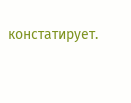констатирует.